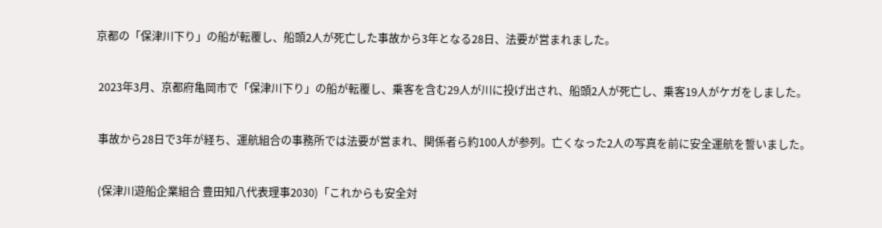京都の「保津川下り」の船が転覆し、船頭2人が死亡した事故から3年となる28日、法要が営まれました。

 2023年3月、京都府亀岡市で「保津川下り」の船が転覆し、乗客を含む29人が川に投げ出され、船頭2人が死亡し、乗客19人がケガをしました。

 事故から28日で3年が経ち、運航組合の事務所では法要が営まれ、関係者ら約100人が参列。亡くなった2人の写真を前に安全運航を誓いました。

 (保津川遊船企業組合 豊田知八代表理事2030)「これからも安全対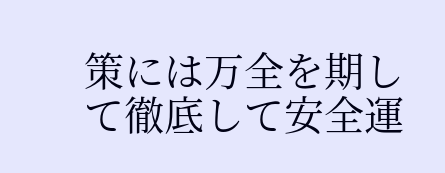策には万全を期して徹底して安全運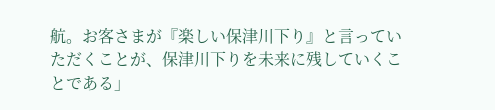航。お客さまが『楽しい保津川下り』と言っていただくことが、保津川下りを未来に残していくことである」